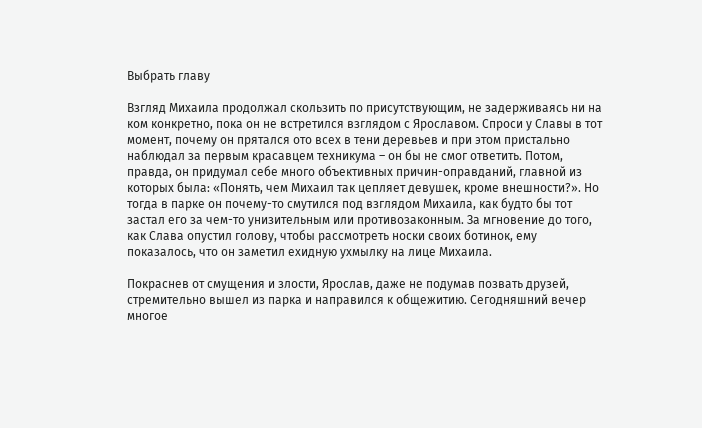Выбрать главу

Взгляд Михаила продолжал скользить по присутствующим, не задерживаясь ни на ком конкретно, пока он не встретился взглядом с Ярославом. Спроси у Славы в тот момент, почему он прятался ото всех в тени деревьев и при этом пристально наблюдал за первым красавцем техникума – он бы не смог ответить. Потом, правда, он придумал себе много объективных причин-оправданий, главной из которых была: «Понять, чем Михаил так цепляет девушек, кроме внешности?». Но тогда в парке он почему-то смутился под взглядом Михаила, как будто бы тот застал его за чем-то унизительным или противозаконным. За мгновение до того, как Слава опустил голову, чтобы рассмотреть носки своих ботинок, ему показалось, что он заметил ехидную ухмылку на лице Михаила.

Покраснев от смущения и злости, Ярослав, даже не подумав позвать друзей, стремительно вышел из парка и направился к общежитию. Сегодняшний вечер многое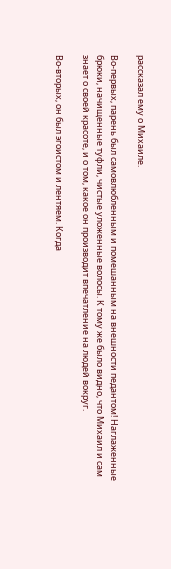рассказал ему о Михаиле.

Во-первых, парень был самовлюбленным и помешанным на внешности педантом! Наглаженные брюки, начищенные туфли, чистые уложенные волосы. К тому же было видно, что Михаил и сам знает о своей красоте, и о том, какое он производит впечатление на людей вокруг.

Во-вторых, он был эгоистом и лентяем. Когда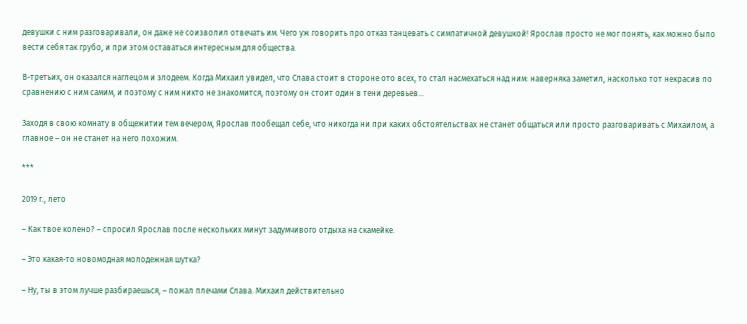девушки с ним разговаривали, он даже не соизволил отвечать им. Чего уж говорить про отказ танцевать с симпатичной девушкой! Ярослав просто не мог понять, как можно было вести себя так грубо, и при этом оставаться интересным для общества.

В-третьих, он оказался наглецом и злодеем. Когда Михаил увидел, что Слава стоит в стороне ото всех, то стал насмехаться над ним: наверняка заметил, насколько тот некрасив по сравнению с ним самим, и поэтому с ним никто не знакомится, поэтому он стоит один в тени деревьев…

Заходя в свою комнату в общежитии тем вечером, Ярослав пообещал себе, что никогда ни при каких обстоятельствах не станет общаться или просто разговаривать с Михаилом, а главное – он не станет на него похожим.

***

2019 г., лето

– Как твое колено? – спросил Ярослав после нескольких минут задумчивого отдыха на скамейке.

– Это какая-то новомодная молодежная шутка?

– Ну, ты в этом лучше разбираешься, – пожал плечами Слава. Михаил действительно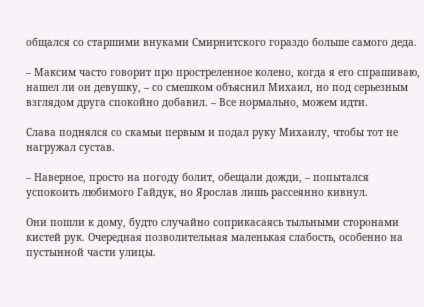общался со старшими внуками Смирнитского гораздо больше самого деда.

– Максим часто говорит про простреленное колено, когда я его спрашиваю, нашел ли он девушку, – со смешком объяснил Михаил, но под серьезным взглядом друга спокойно добавил. – Все нормально, можем идти.

Слава поднялся со скамьи первым и подал руку Михаилу, чтобы тот не нагружал сустав.

– Наверное, просто на погоду болит, обещали дожди, – попытался успокоить любимого Гайдук, но Ярослав лишь рассеянно кивнул.

Они пошли к дому, будто случайно соприкасаясь тыльными сторонами кистей рук. Очередная позволительная маленькая слабость, особенно на пустынной части улицы.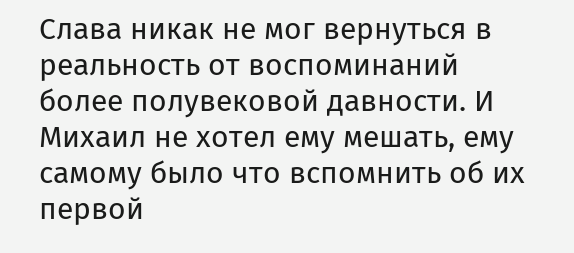Слава никак не мог вернуться в реальность от воспоминаний более полувековой давности. И Михаил не хотел ему мешать, ему самому было что вспомнить об их первой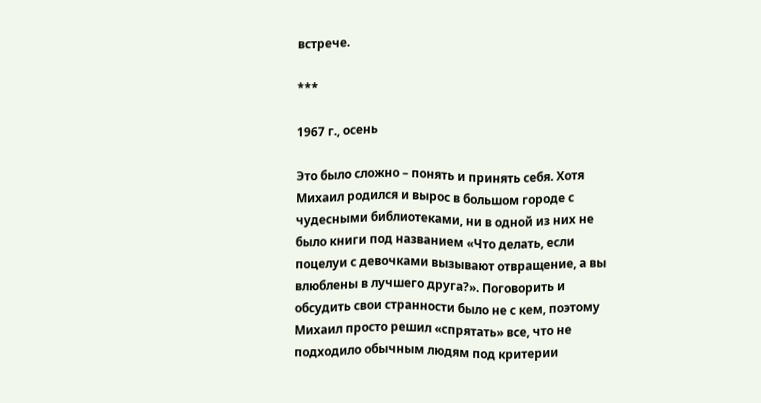встрече.

***

1967 г., осень

Это было сложно – понять и принять себя. Хотя Михаил родился и вырос в большом городе с чудесными библиотеками, ни в одной из них не было книги под названием «Что делать, если поцелуи с девочками вызывают отвращение, а вы влюблены в лучшего друга?». Поговорить и обсудить свои странности было не с кем, поэтому Михаил просто решил «спрятать» все, что не подходило обычным людям под критерии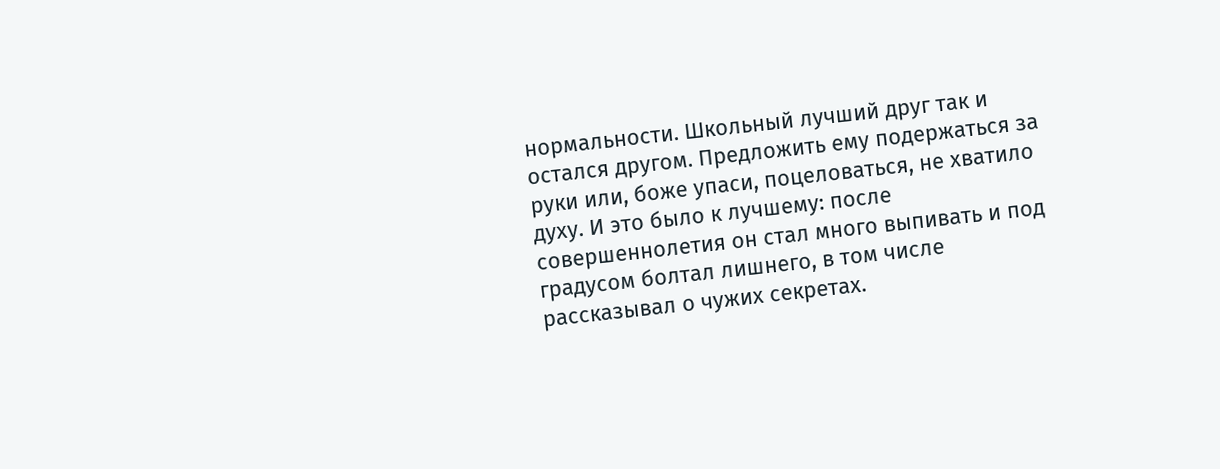нормальности. Школьный лучший друг так и остался другом. Предложить ему подержаться за руки или, боже упаси, поцеловаться, не хватило духу. И это было к лучшему: после совершеннолетия он стал много выпивать и под градусом болтал лишнего, в том числе рассказывал о чужих секретах.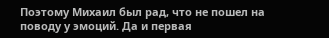Поэтому Михаил был рад, что не пошел на поводу у эмоций. Да и первая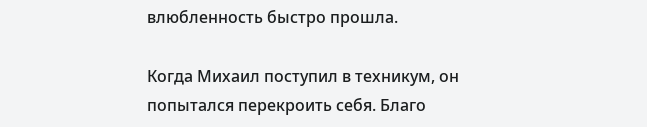влюбленность быстро прошла.

Когда Михаил поступил в техникум, он попытался перекроить себя. Благо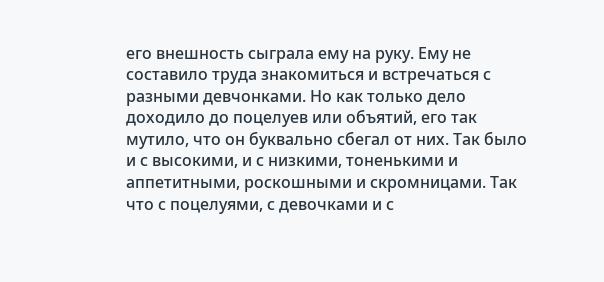его внешность сыграла ему на руку. Ему не составило труда знакомиться и встречаться с разными девчонками. Но как только дело доходило до поцелуев или объятий, его так мутило, что он буквально сбегал от них. Так было и с высокими, и с низкими, тоненькими и аппетитными, роскошными и скромницами. Так что с поцелуями, с девочками и с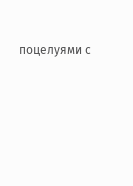поцелуями с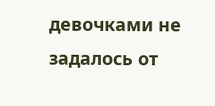девочками не задалось от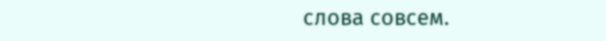слова совсем.